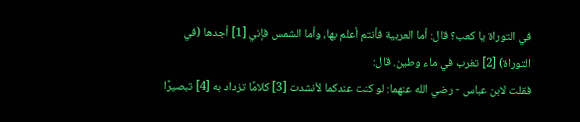في التوراة يا كعب؟ قال: أما العربية فأنتم أعلم بها، وأما الشمس فإني [1] أجدها (في التوراة) [2] تغرب في ماء وطين. قال:
فقلت لابن عباس - رضي الله عنهما: لو كنت عندكما لأنشدت [3] كلامًا تزداد به [4] تبصيرًا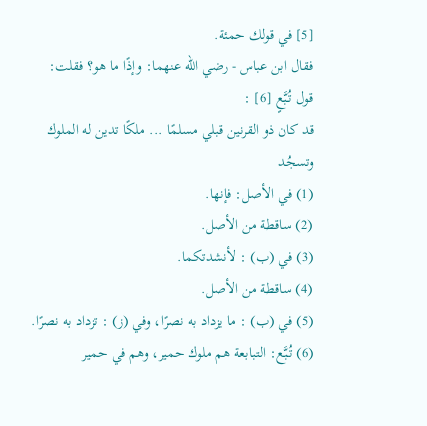[5] في قولك حمئة.
فقال ابن عباس - رضي الله عنهما: وإذًا ما هو؟ فقلت: قول تُبَّعٍ [6] :
قد كان ذو القرنين قبلي مسلمًا ... ملكًا تدين له الملوك وتسجُد
(1) في الأصل: فإنها.
(2) ساقطة من الأصل.
(3) في (ب) : لأنشدتكما.
(4) ساقطة من الأصل.
(5) في (ب) : ما يزداد به نصرًا، وفي (ز) : تزداد به نصرًا.
(6) تُبَّع: التبابعة هم ملوك حمير، وهم في حمير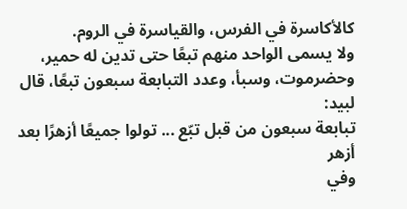كالأكاسرة في الفرس، والقياسرة في الروم.
ولا يسمى الواحد منهم تبعًا حتى تدين له حمير، وحضرموت، وسبأ، وعدد التبابعة سبعون تبعًا، قال لبيد:
تبابعة سبعون من قبل تبّع ... تولوا جميعًا أزهرًا بعد أزهر
وفي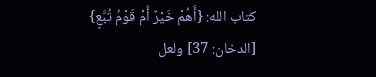كتاب الله: {أَهُمْ خَيْرٌ أَمْ قَوْمُ تُبَّعٍ} [الدخان: 37] ولعل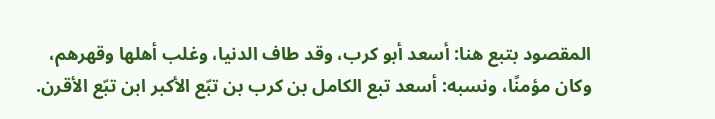المقصود بتبع هنا: أسعد أبو كرب، وقد طاف الدنيا، وغلب أهلها وقهرهم، وكان مؤمنًا، ونسبه: أسعد تبع الكامل بن كرب بن تبّع الأكبر ابن تبّع الأقرن.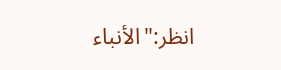انظر:"الأنباء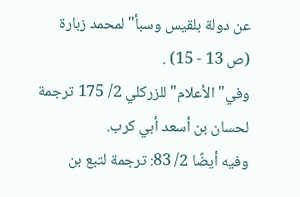عن دولة بلقيس وسبأ"لمحمد زبارة (ص 13 - 15) .
وفي"الأعلام"للزركلي 2/ 175 ترجمة لحسان بن أسعد أبي كرب.
وفيه أيضًا 2/ 83: ترجمة لتبع بن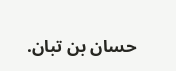حسان بن تبان.